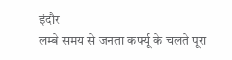इंदौर
लम्बे समय से जनता कर्फ्यू के चलते पूरा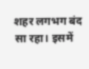शहर लगभग बंद सा रहा। इसमें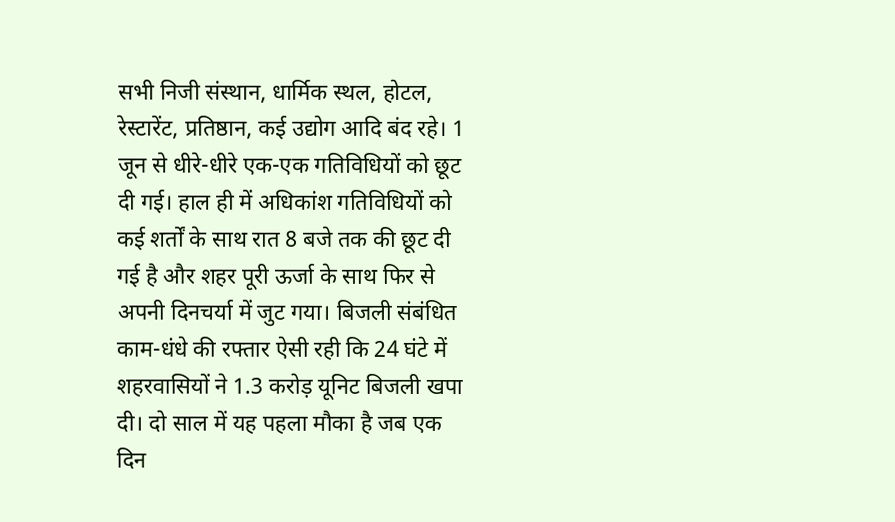सभी निजी संस्थान, धार्मिक स्थल, होटल, रेस्टारेंट, प्रतिष्ठान, कई उद्योग आदि बंद रहे। 1 जून से धीरे-धीरे एक-एक गतिविधियों को छूट दी गई। हाल ही में अधिकांश गतिविधियों को कई शर्तों के साथ रात 8 बजे तक की छूट दी गई है और शहर पूरी ऊर्जा के साथ फिर से अपनी दिनचर्या में जुट गया। बिजली संबंधित काम-धंधे की रफ्तार ऐसी रही कि 24 घंटे में शहरवासियों ने 1.3 करोड़ यूनिट बिजली खपा दी। दो साल में यह पहला मौका है जब एक दिन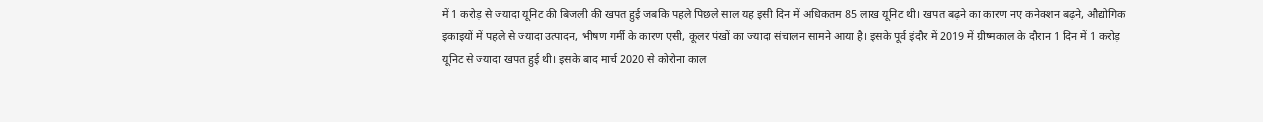में 1 करोड़ से ज्यादा यूनिट की बिजली की खपत हुई जबकि पहले पिछले साल यह इसी दिन में अधिकतम 85 लाख यूनिट थी। खपत बढ़ने का कारण नए कनेक्शन बढ़ने, औद्योगिक इकाइयों में पहले से ज्यादा उत्पादन, भीषण गर्मी के कारण एसी, कूलर पंखों का ज्यादा संचालन सामने आया है। इसके पूर्व इंदौर में 2019 में ग्रीष्मकाल के दौरान 1 दिन में 1 करोड़ यूनिट से ज्यादा खपत हुई थी। इसके बाद मार्च 2020 से कोरोना काल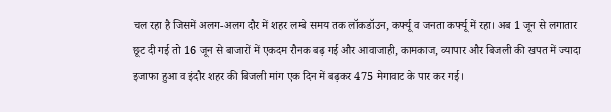चल रहा है जिसमें अलग-अलग दौर में शहर लम्बे समय तक लॉकडॉउन, कर्फ्यू व जनता कर्फ्यू में रहा। अब 1 जून से लगातार छूट दी गई तो 16 जून से बाजारों में एकदम रौनक बढ़ गई और आवाजाही, कामकाज, व्यापार और बिजली की खपत में ज्यादा इजाफा हुआ व इंदौर शहर की बिजली मांग एक दिन में बढ़कर 475 मेगावाट के पार कर गई।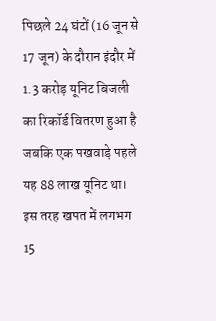पिछले 24 घंटों (16 जून से 17 जून) के दौरान इंदौर में 1.3 करोड़ यूनिट बिजली का रिकॉर्ड वितरण हुआ है जबकि एक पखवाड़े पहले यह 88 लाख यूनिट था। इस तरह खपत में लगभग 15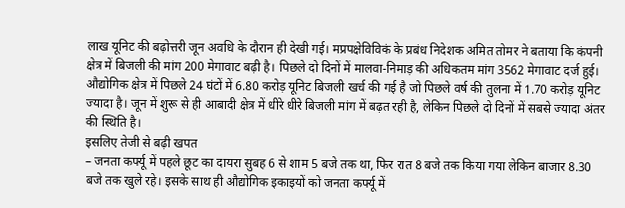लाख यूनिट की बढ़ोत्तरी जून अवधि के दौरान ही देखी गई। मप्रपक्षेविविकं के प्रबंध निदेशक अमित तोमर ने बताया कि कंपनी क्षेत्र में बिजली की मांग 200 मेगावाट बढ़ी है। पिछले दो दिनों में मालवा-निमाड़ की अधिकतम मांग 3562 मेगावाट दर्ज हुई। औद्योगिक क्षेत्र में पिछले 24 घंटों में 6.80 करोड़ यूनिट बिजली खर्च की गई है जो पिछले वर्ष की तुलना में 1.70 करोड़ यूनिट ज्यादा है। जून में शुरू से ही आबादी क्षेत्र में धीरे धीरे बिजली मांग में बढ़त रही है, लेकिन पिछले दो दिनों में सबसे ज्यादा अंतर की स्थिति है।
इसलिए तेजी से बढ़ी खपत
– जनता कर्फ्यू में पहले छूट का दायरा सुबह 6 से शाम 5 बजे तक था, फिर रात 8 बजे तक किया गया लेकिन बाजार 8.30 बजे तक खुले रहे। इसके साथ ही औद्योगिक इकाइयों को जनता कर्फ्यू में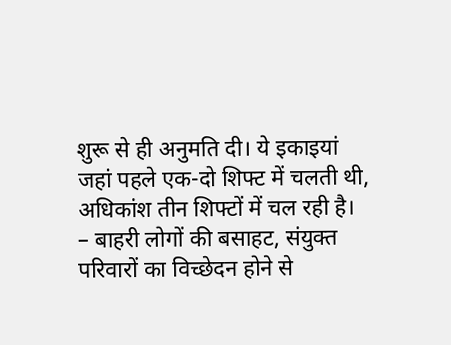शुरू से ही अनुमति दी। ये इकाइयां जहां पहले एक-दो शिफ्ट में चलती थी, अधिकांश तीन शिफ्टों में चल रही है।
– बाहरी लोगों की बसाहट, संयुक्त परिवारों का विच्छेदन होने से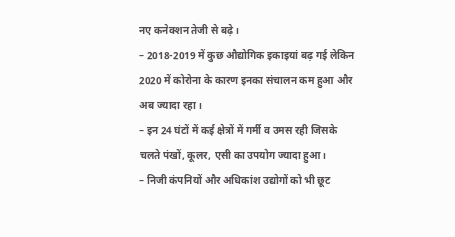नए कनेक्शन तेजी से बढ़े।
– 2018-2019 में कुछ औद्योगिक इकाइयां बढ़ गई लेकिन 2020 में कोरोना के कारण इनका संचालन कम हुआ और अब ज्यादा रहा।
– इन 24 घंटों में कई क्षेत्रों में गर्मी व उमस रही जिसके चलते पंखों, कूलर, एसी का उपयोग ज्यादा हुआ।
– निजी कंपनियों और अधिकांश उद्योगों को भी छूट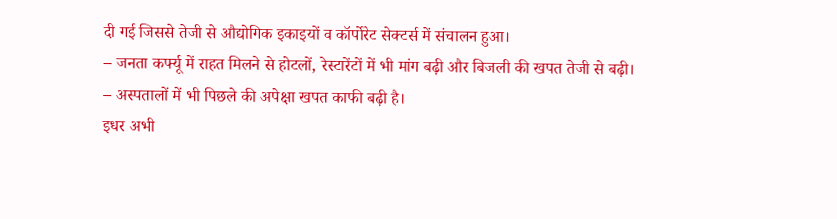दी गई जिससे तेजी से औद्योगिक इकाइयों व कॉर्पोरेट सेक्टर्स में संचालन हुआ।
– जनता कर्फ्यू में राहत मिलने से होटलों, रेस्टारेंटों में भी मांग बढ़ी और बिजली की खपत तेजी से बढ़ी।
– अस्पतालों में भी पिछले की अपेक्षा खपत काफी बढ़ी है।
इधर अभी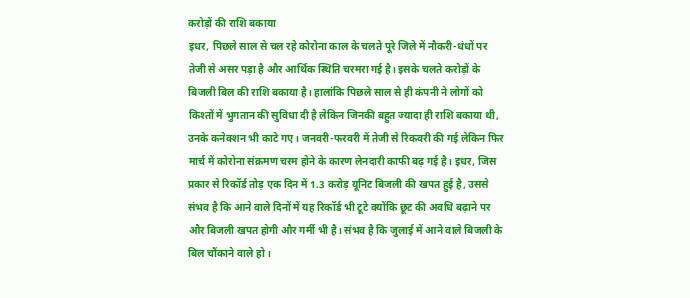करोड़ों की राशि बकाया
इधर, पिछले साल से चल रहे कोरोना काल के चलते पूरे जिले में नौकरी-धंधों पर तेजी से असर पड़ा है और आर्थिक स्थिति चरमरा गई है। इसके चलते करोड़ों के बिजली बिल की राशि बकाया है। हालांकि पिछले साल से ही कंपनी ने लोगों को किश्तों में भुगतान की सुविधा दी है लेकिन जिनकी बहुत ज्यादा ही राशि बकाया थी, उनके कनेक्शन भी काटे गए। जनवरी-फरवरी में तेजी से रिकवरी की गई लेकिन फिर मार्च में कोरोना संक्रमण चरम होने के कारण लेनदारी काफी बढ़ गई है। इधर, जिस प्रकार से रिकॉर्ड तोड़ एक दिन में 1.3 करोड़ यूनिट बिजली की खपत हुई है, उससे संभव है कि आने वाले दिनों में यह रिकॉर्ड भी टूटे क्योंकि छूट की अवधि बढ़ाने पर और बिजली खपत होगी और गर्मी भी है। संभव है कि जुलाई में आने वाले बिजली के बिल चौंकाने वाले हो।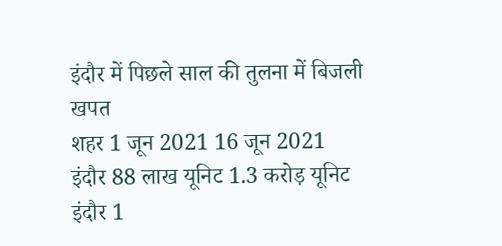इंदौर में पिछले साल की तुलना में बिजली खपत
शहर 1 जून 2021 16 जून 2021
इंदौर 88 लाख यूनिट 1.3 करोड़ यूनिट
इंदौर 1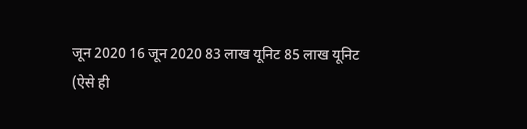जून 2020 16 जून 2020 83 लाख यूनिट 85 लाख यूनिट
(ऐसे ही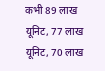कभी 89 लाख यूनिट, 77 लाख यूनिट, 70 लाख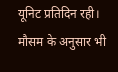यूनिट प्रतिदिन रही। मौसम के अनुसार भी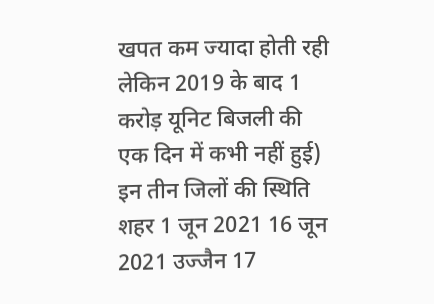खपत कम ज्यादा होती रही लेकिन 2019 के बाद 1 करोड़ यूनिट बिजली की एक दिन में कभी नहीं हुई)
इन तीन जिलों की स्थिति शहर 1 जून 2021 16 जून 2021 उज्जैन 17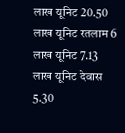लाख यूनिट 20.50 लाख यूनिट रतलाम 6 लाख यूनिट 7.13 लाख यूनिट देवास 5.30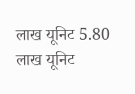लाख यूनिट 5.80 लाख यूनिट